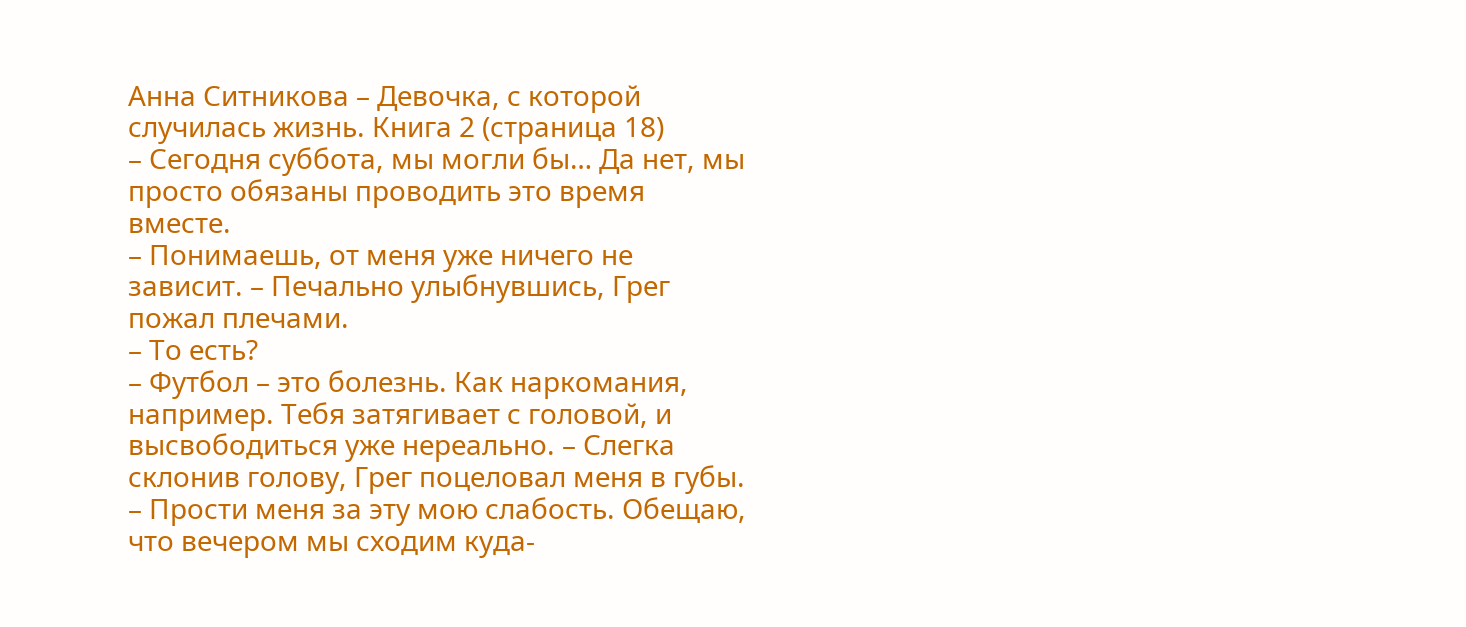Анна Ситникова – Девочка, с которой случилась жизнь. Книга 2 (страница 18)
– Сегодня суббота, мы могли бы… Да нет, мы просто обязаны проводить это время вместе.
– Понимаешь, от меня уже ничего не зависит. – Печально улыбнувшись, Грег пожал плечами.
– То есть?
– Футбол – это болезнь. Как наркомания, например. Тебя затягивает с головой, и высвободиться уже нереально. – Слегка склонив голову, Грег поцеловал меня в губы. – Прости меня за эту мою слабость. Обещаю, что вечером мы сходим куда-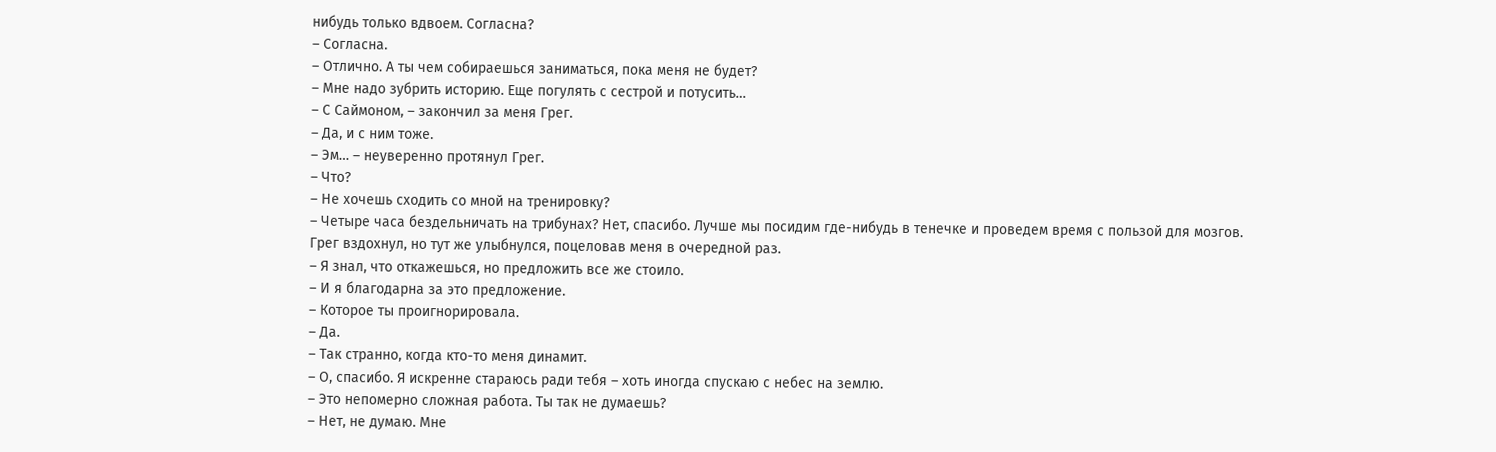нибудь только вдвоем. Согласна?
– Согласна.
– Отлично. А ты чем собираешься заниматься, пока меня не будет?
– Мне надо зубрить историю. Еще погулять с сестрой и потусить…
– С Саймоном, – закончил за меня Грег.
– Да, и с ним тоже.
– Эм… – неуверенно протянул Грег.
– Что?
– Не хочешь сходить со мной на тренировку?
– Четыре часа бездельничать на трибунах? Нет, спасибо. Лучше мы посидим где-нибудь в тенечке и проведем время с пользой для мозгов.
Грег вздохнул, но тут же улыбнулся, поцеловав меня в очередной раз.
– Я знал, что откажешься, но предложить все же стоило.
– И я благодарна за это предложение.
– Которое ты проигнорировала.
– Да.
– Так странно, когда кто-то меня динамит.
– О, спасибо. Я искренне стараюсь ради тебя – хоть иногда спускаю с небес на землю.
– Это непомерно сложная работа. Ты так не думаешь?
– Нет, не думаю. Мне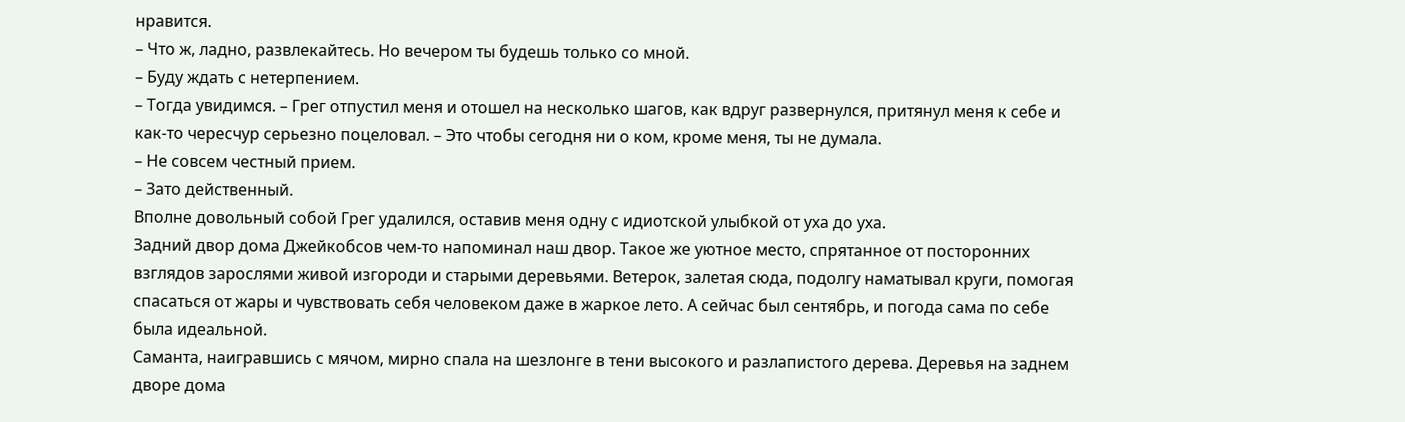нравится.
– Что ж, ладно, развлекайтесь. Но вечером ты будешь только со мной.
– Буду ждать с нетерпением.
– Тогда увидимся. – Грег отпустил меня и отошел на несколько шагов, как вдруг развернулся, притянул меня к себе и как-то чересчур серьезно поцеловал. – Это чтобы сегодня ни о ком, кроме меня, ты не думала.
– Не совсем честный прием.
– Зато действенный.
Вполне довольный собой Грег удалился, оставив меня одну с идиотской улыбкой от уха до уха.
Задний двор дома Джейкобсов чем-то напоминал наш двор. Такое же уютное место, спрятанное от посторонних взглядов зарослями живой изгороди и старыми деревьями. Ветерок, залетая сюда, подолгу наматывал круги, помогая спасаться от жары и чувствовать себя человеком даже в жаркое лето. А сейчас был сентябрь, и погода сама по себе была идеальной.
Саманта, наигравшись с мячом, мирно спала на шезлонге в тени высокого и разлапистого дерева. Деревья на заднем дворе дома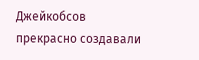Джейкобсов прекрасно создавали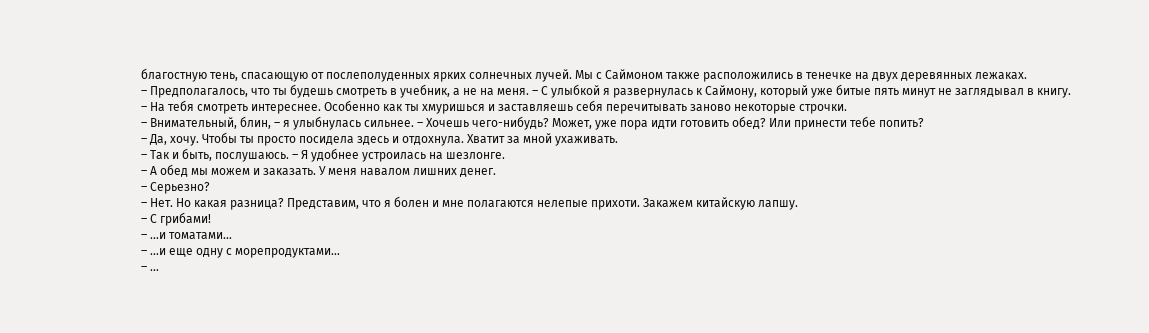благостную тень, спасающую от послеполуденных ярких солнечных лучей. Мы с Саймоном также расположились в тенечке на двух деревянных лежаках.
– Предполагалось, что ты будешь смотреть в учебник, а не на меня. – С улыбкой я развернулась к Саймону, который уже битые пять минут не заглядывал в книгу.
– На тебя смотреть интереснее. Особенно как ты хмуришься и заставляешь себя перечитывать заново некоторые строчки.
– Внимательный, блин, – я улыбнулась сильнее. – Хочешь чего-нибудь? Может, уже пора идти готовить обед? Или принести тебе попить?
– Да, хочу. Чтобы ты просто посидела здесь и отдохнула. Хватит за мной ухаживать.
– Так и быть, послушаюсь. – Я удобнее устроилась на шезлонге.
– А обед мы можем и заказать. У меня навалом лишних денег.
– Серьезно?
– Нет. Но какая разница? Представим, что я болен и мне полагаются нелепые прихоти. Закажем китайскую лапшу.
– С грибами!
– …и томатами…
– …и еще одну с морепродуктами…
– …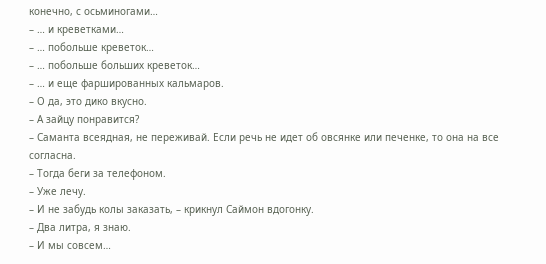конечно, с осьминогами…
– … и креветками…
– … побольше креветок…
– … побольше больших креветок…
– … и еще фаршированных кальмаров.
– О да, это дико вкусно.
– А зайцу понравится?
– Саманта всеядная, не переживай. Если речь не идет об овсянке или печенке, то она на все согласна.
– Тогда беги за телефоном.
– Уже лечу.
– И не забудь колы заказать, – крикнул Саймон вдогонку.
– Два литра, я знаю.
– И мы совсем…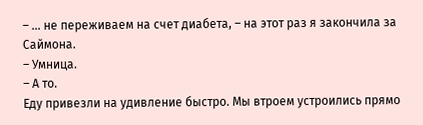– … не переживаем на счет диабета, – на этот раз я закончила за Саймона.
– Умница.
– А то.
Еду привезли на удивление быстро. Мы втроем устроились прямо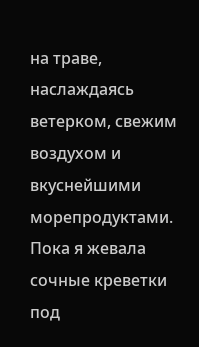на траве, наслаждаясь ветерком, свежим воздухом и вкуснейшими морепродуктами.
Пока я жевала сочные креветки под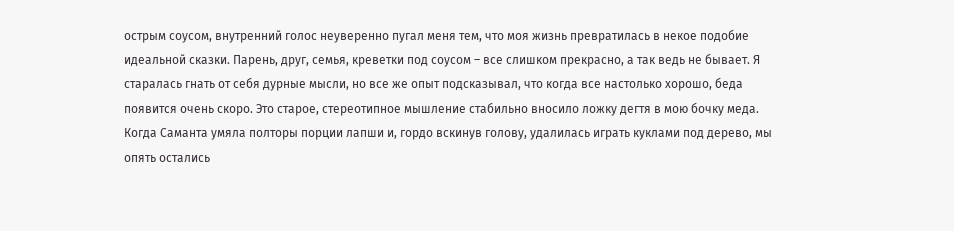острым соусом, внутренний голос неуверенно пугал меня тем, что моя жизнь превратилась в некое подобие идеальной сказки. Парень, друг, семья, креветки под соусом – все слишком прекрасно, а так ведь не бывает. Я старалась гнать от себя дурные мысли, но все же опыт подсказывал, что когда все настолько хорошо, беда появится очень скоро. Это старое, стереотипное мышление стабильно вносило ложку дегтя в мою бочку меда.
Когда Саманта умяла полторы порции лапши и, гордо вскинув голову, удалилась играть куклами под дерево, мы опять остались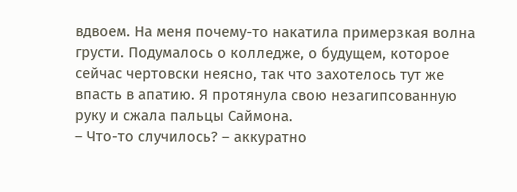вдвоем. На меня почему-то накатила примерзкая волна грусти. Подумалось о колледже, о будущем, которое сейчас чертовски неясно, так что захотелось тут же впасть в апатию. Я протянула свою незагипсованную руку и сжала пальцы Саймона.
– Что-то случилось? – аккуратно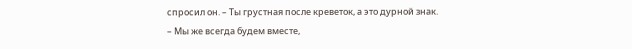спросил он. – Ты грустная после креветок, а это дурной знак.
– Мы же всегда будем вместе,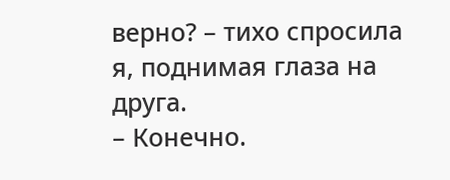верно? – тихо спросила я, поднимая глаза на друга.
– Конечно.